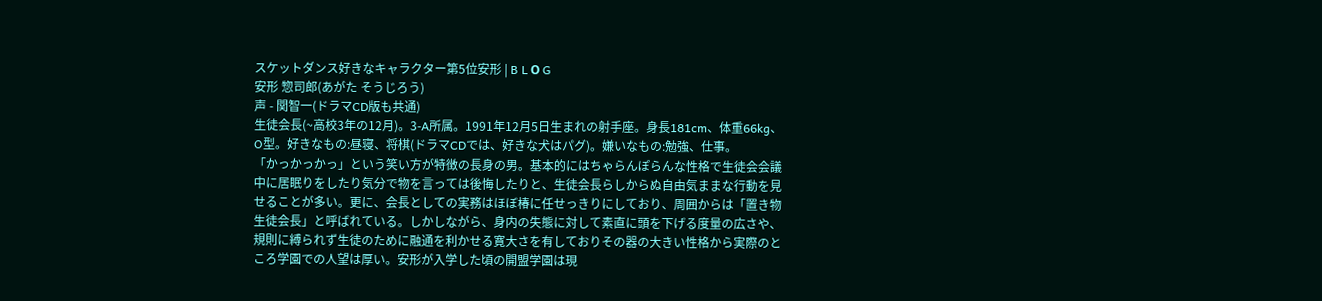スケットダンス好きなキャラクター第5位安形 | B L О G
安形 惣司郎(あがた そうじろう)
声 - 関智一(ドラマCD版も共通)
生徒会長(~高校3年の12月)。3-A所属。1991年12月5日生まれの射手座。身長181cm、体重66kg、O型。好きなもの:昼寝、将棋(ドラマCDでは、好きな犬はパグ)。嫌いなもの:勉強、仕事。
「かっかっかっ」という笑い方が特徴の長身の男。基本的にはちゃらんぽらんな性格で生徒会会議中に居眠りをしたり気分で物を言っては後悔したりと、生徒会長らしからぬ自由気ままな行動を見せることが多い。更に、会長としての実務はほぼ椿に任せっきりにしており、周囲からは「置き物生徒会長」と呼ばれている。しかしながら、身内の失態に対して素直に頭を下げる度量の広さや、規則に縛られず生徒のために融通を利かせる寛大さを有しておりその器の大きい性格から実際のところ学園での人望は厚い。安形が入学した頃の開盟学園は現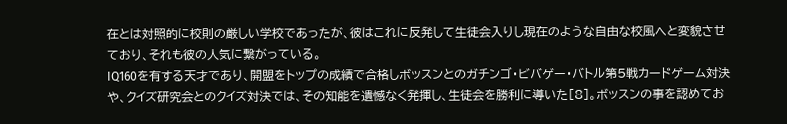在とは対照的に校則の厳しい学校であったが、彼はこれに反発して生徒会入りし現在のような自由な校風へと変貌させており、それも彼の人気に繋がっている。
IQ160を有する天才であり、開盟をトップの成績で合格しボッスンとのガチンゴ・ビバゲー・バトル第5戦カードゲーム対決や、クイズ研究会とのクイズ対決では、その知能を遺憾なく発揮し、生徒会を勝利に導いた[8]。ボッスンの事を認めてお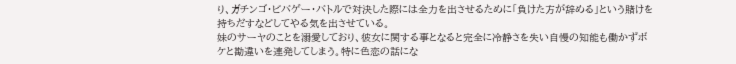り、ガチンゴ・ビバゲー・バトルで対決した際には全力を出させるために「負けた方が辞める」という賭けを持ちだすなどしてやる気を出させている。
妹のサーヤのことを溺愛しており、彼女に関する事となると完全に冷静さを失い自慢の知能も働かずボケと勘違いを連発してしまう。特に色恋の話にな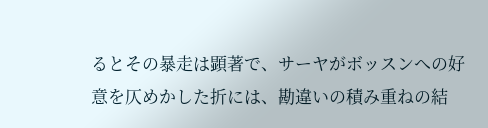るとその暴走は顕著で、サーヤがボッスンへの好意を仄めかした折には、勘違いの積み重ねの結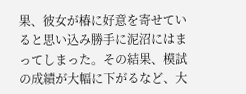果、彼女が椿に好意を寄せていると思い込み勝手に泥沼にはまってしまった。その結果、模試の成績が大幅に下がるなど、大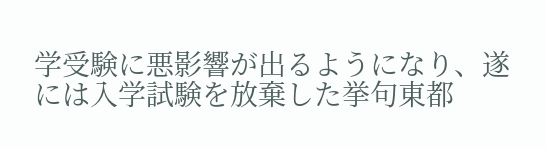学受験に悪影響が出るようになり、遂には入学試験を放棄した挙句東都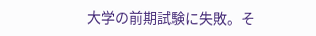大学の前期試験に失敗。そ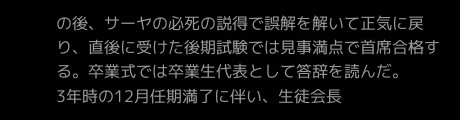の後、サーヤの必死の説得で誤解を解いて正気に戻り、直後に受けた後期試験では見事満点で首席合格する。卒業式では卒業生代表として答辞を読んだ。
3年時の12月任期満了に伴い、生徒会長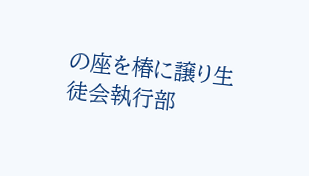の座を椿に譲り生徒会執行部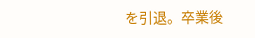を引退。卒業後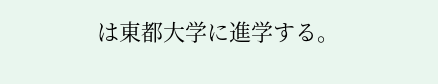は東都大学に進学する。